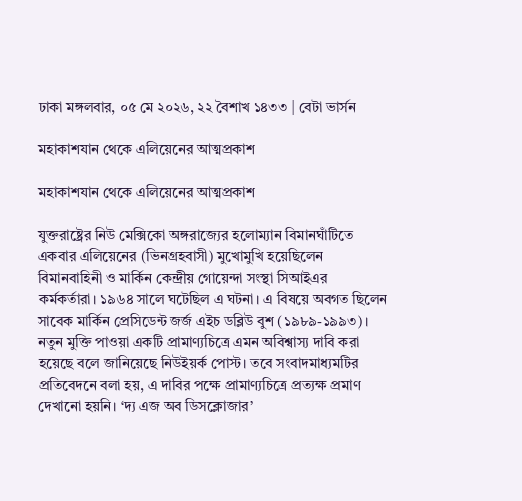ঢাকা মঙ্গলবার, ০৫ মে ২০২৬, ২২ বৈশাখ ১৪৩৩ | বেটা ভার্সন

মহাকাশযান থেকে এলিয়েনের আত্মপ্রকাশ

মহাকাশযান থেকে এলিয়েনের আত্মপ্রকাশ

যুক্তরাষ্ট্রের নিউ মেক্সিকো অঙ্গরাজ্যের হলোম্যান বিমানঘাঁটিতে একবার এলিয়েনের (ভিনগ্রহবাসী) মুখোমুখি হয়েছিলেন বিমানবাহিনী ও মার্কিন কেন্দ্রীয় গোয়েন্দা সংস্থা সিআইএর কর্মকর্তারা। ১৯৬৪ সালে ঘটেছিল এ ঘটনা। এ বিষয়ে অবগত ছিলেন সাবেক মার্কিন প্রেসিডেন্ট জর্জ এইচ ডব্লিউ বুশ (১৯৮৯-১৯৯৩)। নতুন মুক্তি পাওয়া একটি প্রামাণ্যচিত্রে এমন অবিশ্বাস্য দাবি করা হয়েছে বলে জানিয়েছে নিউইয়র্ক পোস্ট। তবে সংবাদমাধ্যমটির প্রতিবেদনে বলা হয়, এ দাবির পক্ষে প্রামাণ্যচিত্রে প্রত্যক্ষ প্রমাণ দেখানো হয়নি। ‘দ্য এজ অব ডিসক্লোজার’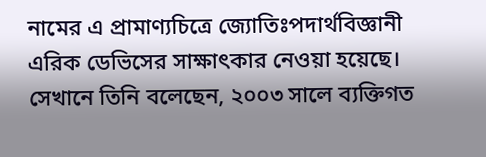নামের এ প্রামাণ্যচিত্রে জ্যোতিঃপদার্থবিজ্ঞানী এরিক ডেভিসের সাক্ষাৎকার নেওয়া হয়েছে। সেখানে তিনি বলেছেন, ২০০৩ সালে ব্যক্তিগত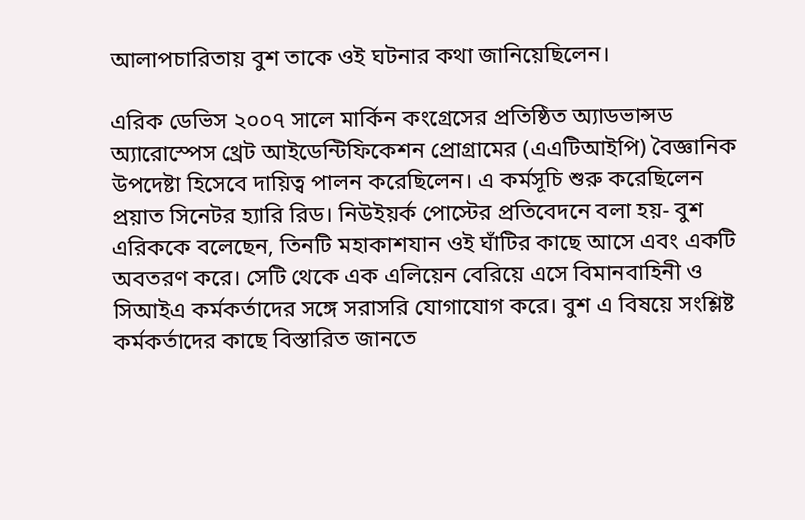আলাপচারিতায় বুশ তাকে ওই ঘটনার কথা জানিয়েছিলেন।

এরিক ডেভিস ২০০৭ সালে মার্কিন কংগ্রেসের প্রতিষ্ঠিত অ্যাডভান্সড অ্যারোস্পেস থ্রেট আইডেন্টিফিকেশন প্রোগ্রামের (এএটিআইপি) বৈজ্ঞানিক উপদেষ্টা হিসেবে দায়িত্ব পালন করেছিলেন। এ কর্মসূচি শুরু করেছিলেন প্রয়াত সিনেটর হ্যারি রিড। নিউইয়র্ক পোস্টের প্রতিবেদনে বলা হয়- বুশ এরিককে বলেছেন, তিনটি মহাকাশযান ওই ঘাঁটির কাছে আসে এবং একটি অবতরণ করে। সেটি থেকে এক এলিয়েন বেরিয়ে এসে বিমানবাহিনী ও সিআইএ কর্মকর্তাদের সঙ্গে সরাসরি যোগাযোগ করে। বুশ এ বিষয়ে সংশ্লিষ্ট কর্মকর্তাদের কাছে বিস্তারিত জানতে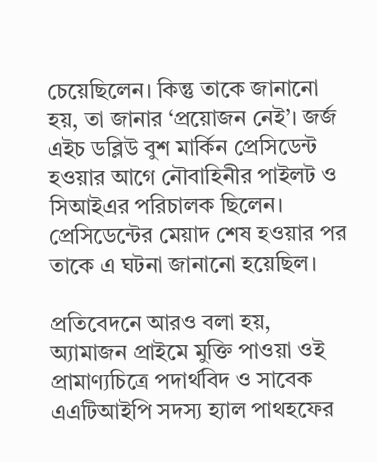চেয়েছিলেন। কিন্তু তাকে জানানো হয়, তা জানার ‘প্রয়োজন নেই’। জর্জ এইচ ডব্লিউ বুশ মার্কিন প্রেসিডেন্ট হওয়ার আগে নৌবাহিনীর পাইলট ও সিআইএর পরিচালক ছিলেন। প্রেসিডেন্টের মেয়াদ শেষ হওয়ার পর তাকে এ ঘটনা জানানো হয়েছিল।

প্রতিবেদনে আরও বলা হয়, অ্যামাজন প্রাইমে মুক্তি পাওয়া ওই প্রামাণ্যচিত্রে পদার্থবিদ ও সাবেক এএটিআইপি সদস্য হ্যাল পাথহফের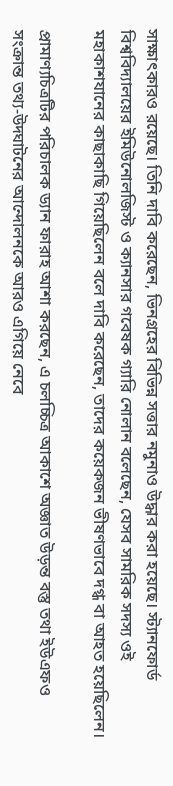সাক্ষাৎকারও রয়েছে। তিনি দাবি করেছেন, ভিনগ্রহের বিভিন্ন সত্তার নমুনাও উদ্ধার করা হয়েছে। স্ট্যানফোর্ড বিশ্ববিদ্যালয়ের ইমিউনোলজিস্ট ও ক্যানসার গবেষক গ্যারি নোলান বলেছেন, যেসব সামরিক সদস্য ওই মহাকাশযানের কাছাকাছি গিয়েছিলেন বলে দাবি করেছেন, তাদের কয়েকজন ভীষণভাবে দগ্ধ বা আহত হয়েছিলেন।

প্রামাণ্যচিত্রটির পরিচালক ড্যান ফারাহ আশা করছেন, এ চলচ্চিত্র আকাশে অজ্ঞাত উড়ন্ত বস্তু তথা ইউএফও সংক্রান্ত তথ্য-উদ্ঘাটনের আন্দোলনকে আরও এগিয়ে নেবে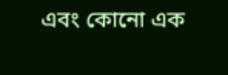এবং কোনো এক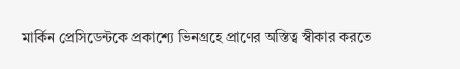মার্কিন প্রেসিডেন্টকে প্রকাশ্যে ভিনগ্রহে প্রাণের অস্তিত্ব স্বীকার করতে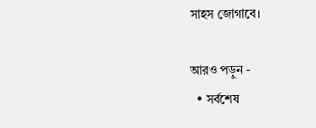সাহস জোগাবে।

আরও পড়ুন -
  • সর্বশেষ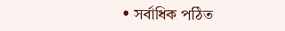• সর্বাধিক পঠিত